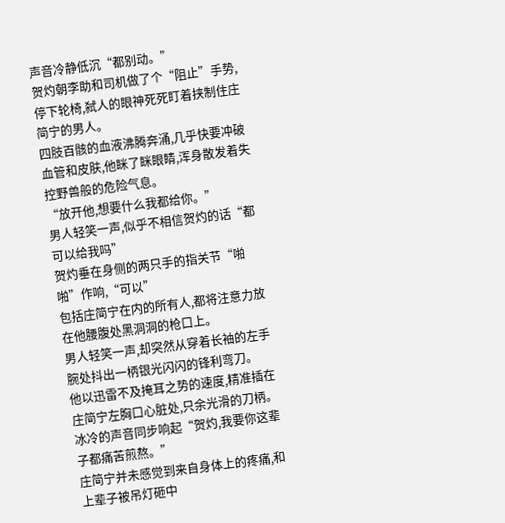声音冷静低沉“都别动。”
贺灼朝李助和司机做了个“阻止”手势,停下轮椅,弑人的眼神死死盯着挟制住庄简宁的男人。
四肢百骸的血液沸腾奔涌,几乎快要冲破血管和皮肤,他眯了眯眼睛,浑身散发着失控野兽般的危险气息。
“放开他,想要什么我都给你。”
男人轻笑一声,似乎不相信贺灼的话“都可以给我吗”
贺灼垂在身侧的两只手的指关节“啪啪”作响,“可以”
包括庄简宁在内的所有人,都将注意力放在他腰腹处黑洞洞的枪口上。
男人轻笑一声,却突然从穿着长袖的左手腕处抖出一柄银光闪闪的锋利弯刀。
他以迅雷不及掩耳之势的速度,精准插在庄简宁左胸口心脏处,只余光滑的刀柄。
冰冷的声音同步响起“贺灼,我要你这辈子都痛苦煎熬。”
庄简宁并未感觉到来自身体上的疼痛,和上辈子被吊灯砸中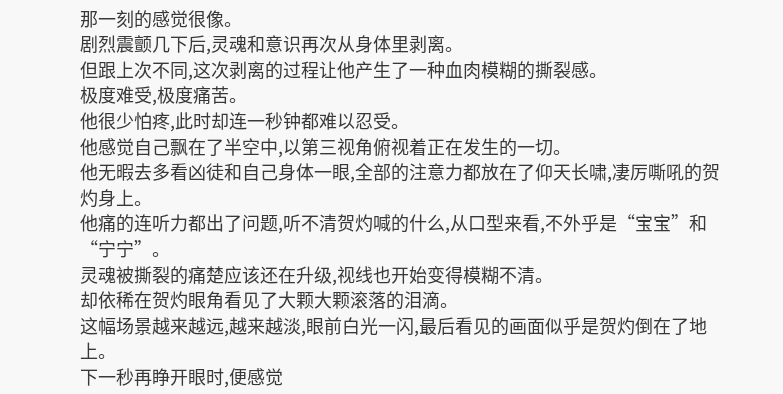那一刻的感觉很像。
剧烈震颤几下后,灵魂和意识再次从身体里剥离。
但跟上次不同,这次剥离的过程让他产生了一种血肉模糊的撕裂感。
极度难受,极度痛苦。
他很少怕疼,此时却连一秒钟都难以忍受。
他感觉自己飘在了半空中,以第三视角俯视着正在发生的一切。
他无暇去多看凶徒和自己身体一眼,全部的注意力都放在了仰天长啸,凄厉嘶吼的贺灼身上。
他痛的连听力都出了问题,听不清贺灼喊的什么,从口型来看,不外乎是“宝宝”和“宁宁”。
灵魂被撕裂的痛楚应该还在升级,视线也开始变得模糊不清。
却依稀在贺灼眼角看见了大颗大颗滚落的泪滴。
这幅场景越来越远,越来越淡,眼前白光一闪,最后看见的画面似乎是贺灼倒在了地上。
下一秒再睁开眼时,便感觉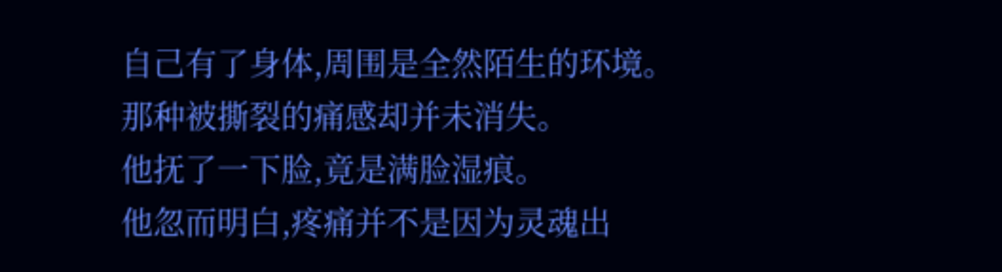自己有了身体,周围是全然陌生的环境。
那种被撕裂的痛感却并未消失。
他抚了一下脸,竟是满脸湿痕。
他忽而明白,疼痛并不是因为灵魂出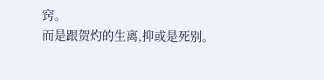窍。
而是跟贺灼的生离,抑或是死别。